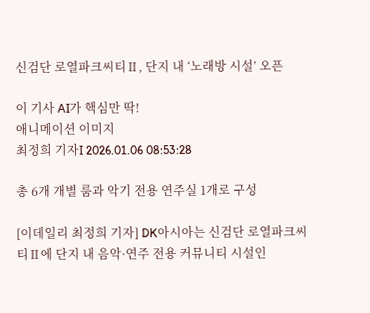신검단 로열파크씨티Ⅱ, 단지 내 ‘노래방 시설’ 오픈

이 기사 AI가 핵심만 딱!
애니메이션 이미지
최정희 기자I 2026.01.06 08:53:28

총 6개 개별 룸과 악기 전용 연주실 1개로 구성

[이데일리 최정희 기자] DK아시아는 신검단 로열파크씨티Ⅱ에 단지 내 음악·연주 전용 커뮤니티 시설인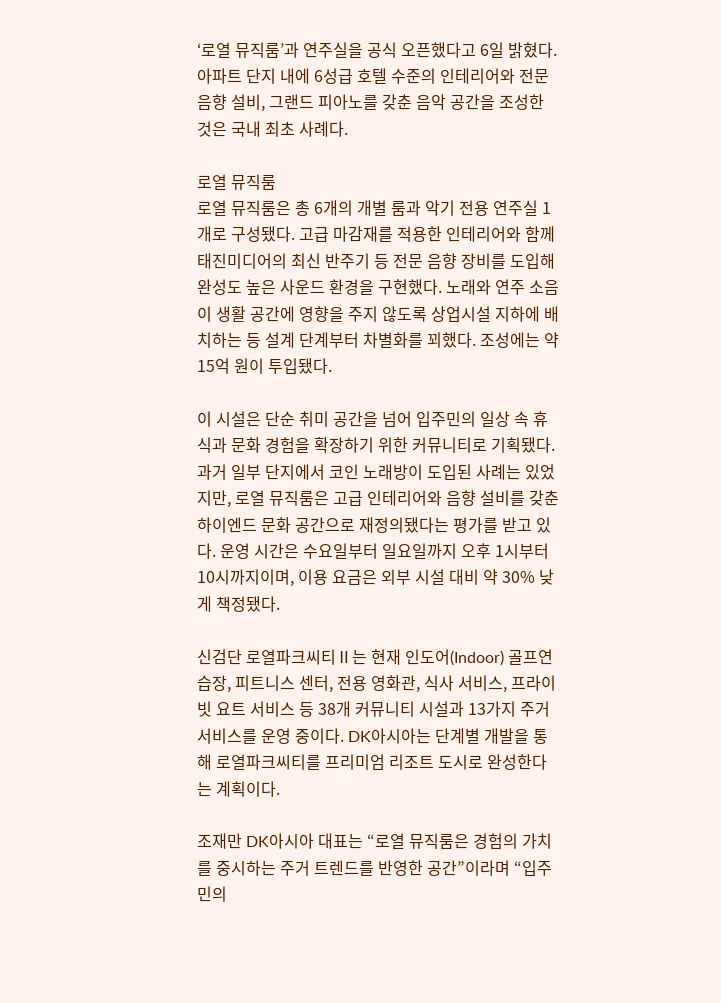‘로열 뮤직룸’과 연주실을 공식 오픈했다고 6일 밝혔다. 아파트 단지 내에 6성급 호텔 수준의 인테리어와 전문 음향 설비, 그랜드 피아노를 갖춘 음악 공간을 조성한 것은 국내 최초 사례다.

로열 뮤직룸
로열 뮤직룸은 총 6개의 개별 룸과 악기 전용 연주실 1개로 구성됐다. 고급 마감재를 적용한 인테리어와 함께 태진미디어의 최신 반주기 등 전문 음향 장비를 도입해 완성도 높은 사운드 환경을 구현했다. 노래와 연주 소음이 생활 공간에 영향을 주지 않도록 상업시설 지하에 배치하는 등 설계 단계부터 차별화를 꾀했다. 조성에는 약 15억 원이 투입됐다.

이 시설은 단순 취미 공간을 넘어 입주민의 일상 속 휴식과 문화 경험을 확장하기 위한 커뮤니티로 기획됐다. 과거 일부 단지에서 코인 노래방이 도입된 사례는 있었지만, 로열 뮤직룸은 고급 인테리어와 음향 설비를 갖춘 하이엔드 문화 공간으로 재정의됐다는 평가를 받고 있다. 운영 시간은 수요일부터 일요일까지 오후 1시부터 10시까지이며, 이용 요금은 외부 시설 대비 약 30% 낮게 책정됐다.

신검단 로열파크씨티Ⅱ는 현재 인도어(Indoor) 골프연습장, 피트니스 센터, 전용 영화관, 식사 서비스, 프라이빗 요트 서비스 등 38개 커뮤니티 시설과 13가지 주거 서비스를 운영 중이다. DK아시아는 단계별 개발을 통해 로열파크씨티를 프리미엄 리조트 도시로 완성한다는 계획이다.

조재만 DK아시아 대표는 “로열 뮤직룸은 경험의 가치를 중시하는 주거 트렌드를 반영한 공간”이라며 “입주민의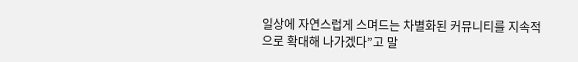일상에 자연스럽게 스며드는 차별화된 커뮤니티를 지속적으로 확대해 나가겠다”고 말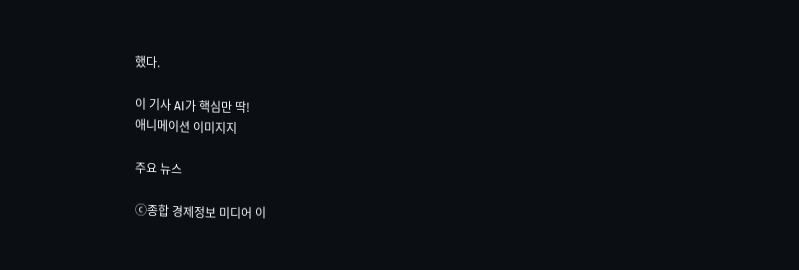했다.

이 기사 AI가 핵심만 딱!
애니메이션 이미지지

주요 뉴스

ⓒ종합 경제정보 미디어 이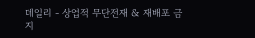데일리 - 상업적 무단전재 & 재배포 금지